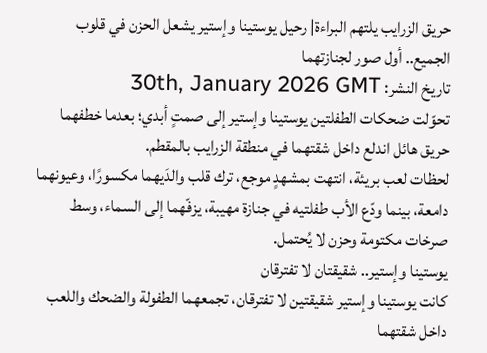حريق الزرايب يلتهم البراءة| رحيل يوستينا وإستير يشعل الحزن في قلوب الجميع.. أول صور لجنازتهما
تاريخ النشر: 30th, January 2026 GMT
تحوّلت ضحكات الطفلتين يوستينا وإستير إلى صمتٍ أبدي؛ بعدما خطفهما حريق هائل اندلع داخل شقتهما في منطقة الزرايب بالمقطم.
لحظات لعب بريئة، انتهت بمشهدٍ موجع، ترك قلب والدَيهما مكسورًا، وعيونهما دامعة، بينما ودّع الأب طفلتيه في جنازة مهيبة، يزفّهما إلى السماء، وسط صرخات مكتومة وحزن لا يُحتمل.
يوستينا وإستير.. شقيقتان لا تفترقان
كانت يوستينا وإستير شقيقتين لا تفترقان، تجمعهما الطفولة والضحك واللعب داخل شقتهما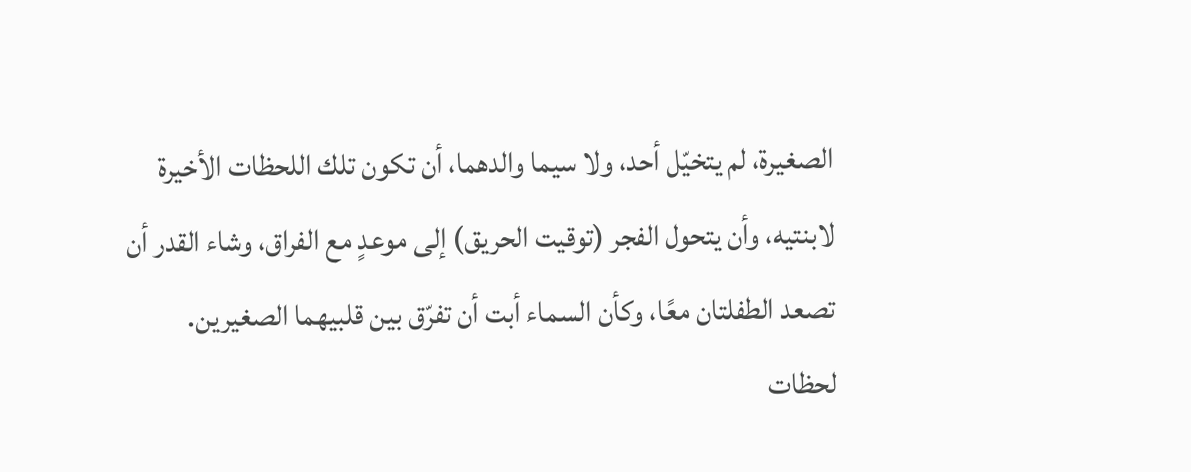الصغيرة، لم يتخيّل أحد، ولا سيما والدهما، أن تكون تلك اللحظات الأخيرة لابنتيه، وأن يتحول الفجر (توقيت الحريق) إلى موعدٍ مع الفراق، وشاء القدر أن تصعد الطفلتان معًا، وكأن السماء أبت أن تفرّق بين قلبيهما الصغيرين.
لحظات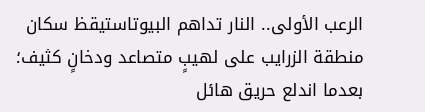الرعب الأولى.. النار تداهم البيوتاستيقظ سكان منطقة الزرايب على لهيبٍ متصاعد ودخانٍ كثيف؛ بعدما اندلع حريق هائل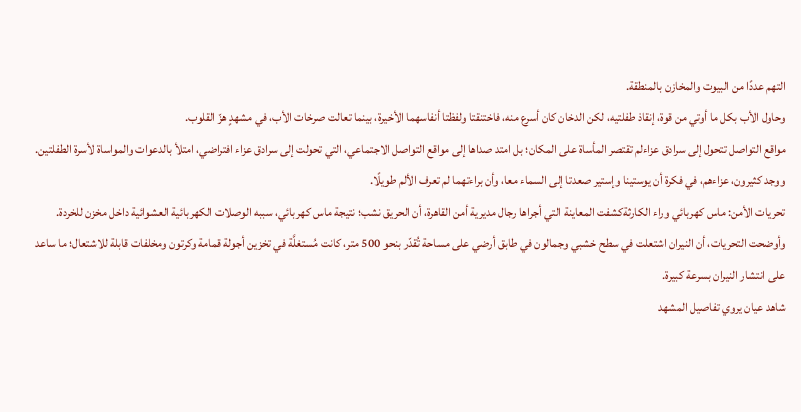التهم عددًا من البيوت والمخازن بالمنطقة.
وحاول الأب بكل ما أوتي من قوة، إنقاذ طفلتيه، لكن الدخان كان أسرع منه، فاختنقتا ولفظتا أنفاسهما الأخيرة، بينما تعالت صرخات الأب، في مشهدٍ هزّ القلوب.
مواقع التواصل تتحول إلى سرادق عزاءلم تقتصر المأساة على المكان؛ بل امتد صداها إلى مواقع التواصل الاجتماعي، التي تحولت إلى سرادق عزاء افتراضي، امتلأ بالدعوات والمواساة لأسرة الطفلتين.
ووجد كثيرون، عزاءهم، في فكرة أن يوستينا وإستير صعدتا إلى السماء معا، وأن براءتهما لم تعرف الألم طويلًا.
تحريات الأمن: ماس كهربائي وراء الكارثةكشفت المعاينة التي أجراها رجال مديرية أمن القاهرة، أن الحريق نشب؛ نتيجة ماس كهربائي، سببه الوصلات الكهربائية العشوائية داخل مخزن للخردة.
وأوضحت التحريات، أن النيران اشتعلت في سطح خشبي وجمالون في طابق أرضي على مساحة تُقدّر بنحو 500 متر، كانت مُستغلَّة في تخزين أجولة قمامة وكرتون ومخلفات قابلة للاشتعال؛ ما ساعد على انتشار النيران بسرعة كبيرة.
شاهد عيان يروي تفاصيل المشهد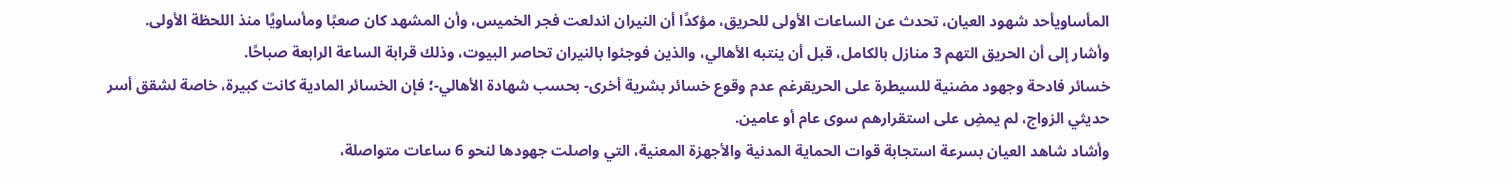المأساويأحد شهود العيان، تحدث عن الساعات الأولى للحريق، مؤكدًا أن النيران اندلعت فجر الخميس، وأن المشهد كان صعبًا ومأساويًا منذ اللحظة الأولى.
وأشار إلى أن الحريق التهم 3 منازل بالكامل، قبل أن ينتبه الأهالي، والذين فوجئوا بالنيران تحاصر البيوت، وذلك قرابة الساعة الرابعة صباحًا.
خسائر فادحة وجهود مضنية للسيطرة على الحريقرغم عدم وقوع خسائر بشرية أخرى- بحسب شهادة الأهالي-؛ فإن الخسائر المادية كانت كبيرة، خاصة لشقق أسر حديثي الزواج، لم يمضِ على استقرارهم سوى عام أو عامين.
وأشاد شاهد العيان بسرعة استجابة قوات الحماية المدنية والأجهزة المعنية، التي واصلت جهودها لنحو 6 ساعات متواصلة،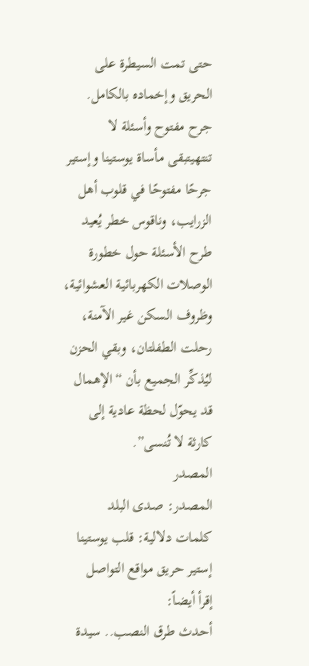حتى تمت السيطرة على الحريق وإخماده بالكامل.
جرح مفتوح وأسئلة لا تنتهيتبقى مأساة يوستينا وإستير جرحًا مفتوحًا في قلوب أهل الزرايب، وناقوس خطر يُعيد طرح الأسئلة حول خطورة الوصلات الكهربائية العشوائية، وظروف السكن غير الآمنة، رحلت الطفلتان، وبقي الحزن ليُذكِّر الجميع بأن “الإهمال قد يحوّل لحظة عادية إلى كارثة لا تُنسى”.
المصدر
المصدر: صدى البلد
كلمات دلالية: قلب يوستينا إستير حريق مواقع التواصل
إقرأ أيضاً:
أحدث طرق النصب.. سيدة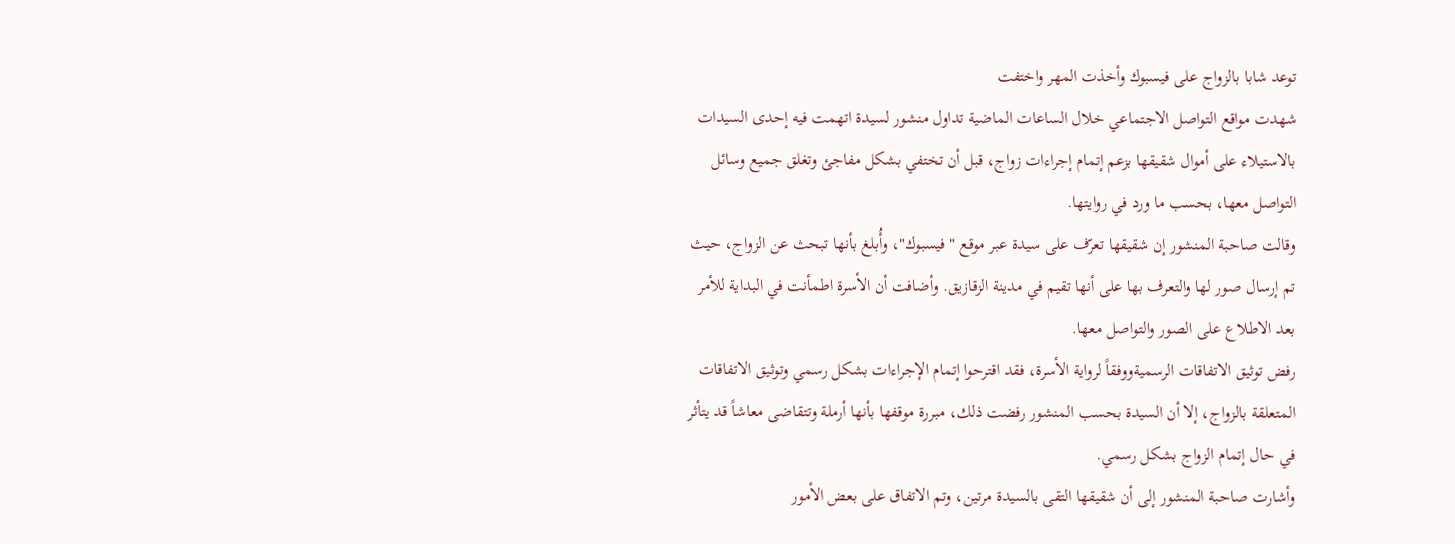توعد شابا بالزواج على فيسبوك وأخذت المهر واختفت
شهدت مواقع التواصل الاجتماعي خلال الساعات الماضية تداول منشور لسيدة اتهمت فيه إحدى السيدات بالاستيلاء على أموال شقيقها بزعم إتمام إجراءات زواج، قبل أن تختفي بشكل مفاجئ وتغلق جميع وسائل التواصل معها، بحسب ما ورد في روايتها.
وقالت صاحبة المنشور إن شقيقها تعرّف على سيدة عبر موقع "فيسبوك"، وأُبلغ بأنها تبحث عن الزواج، حيث تم إرسال صور لها والتعرف بها على أنها تقيم في مدينة الزقازيق. وأضافت أن الأسرة اطمأنت في البداية للأمر بعد الاطلاع على الصور والتواصل معها.
رفض توثيق الاتفاقات الرسميةووفقاً لرواية الأسرة، فقد اقترحوا إتمام الإجراءات بشكل رسمي وتوثيق الاتفاقات المتعلقة بالزواج، إلا أن السيدة بحسب المنشور رفضت ذلك، مبررة موقفها بأنها أرملة وتتقاضى معاشاً قد يتأثر في حال إتمام الزواج بشكل رسمي.
وأشارت صاحبة المنشور إلى أن شقيقها التقى بالسيدة مرتين، وتم الاتفاق على بعض الأمور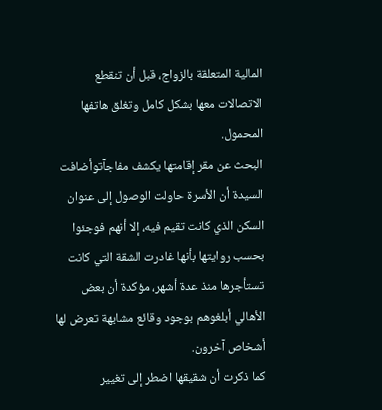المالية المتعلقة بالزواج، قبل أن تنقطع الاتصالات معها بشكل كامل وتغلق هاتفها المحمول.
البحث عن مقر إقامتها يكشف مفاجآتوأضافت السيدة أن الأسرة حاولت الوصول إلى عنوان السكن الذي كانت تقيم فيه، إلا أنهم فوجئوا بحسب روايتها بأنها غادرت الشقة التي كانت تستأجرها منذ عدة أشهر، مؤكدة أن بعض الأهالي أبلغوهم بوجود وقائع مشابهة تعرض لها أشخاص آخرون.
كما ذكرت أن شقيقها اضطر إلى تغيير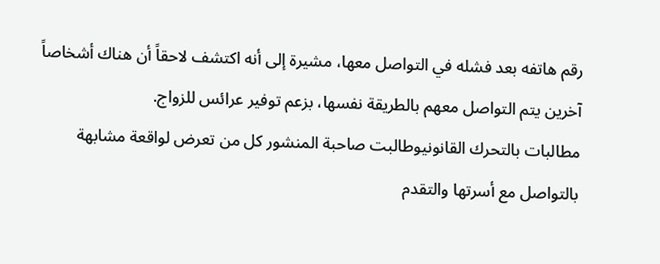رقم هاتفه بعد فشله في التواصل معها، مشيرة إلى أنه اكتشف لاحقاً أن هناك أشخاصاً آخرين يتم التواصل معهم بالطريقة نفسها، بزعم توفير عرائس للزواج.
مطالبات بالتحرك القانونيوطالبت صاحبة المنشور كل من تعرض لواقعة مشابهة بالتواصل مع أسرتها والتقدم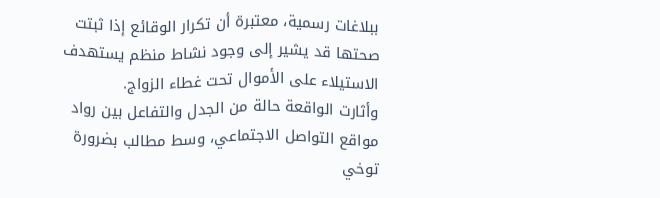ببلاغات رسمية، معتبرة أن تكرار الوقائع إذا ثبتت صحتها قد يشير إلى وجود نشاط منظم يستهدف الاستيلاء على الأموال تحت غطاء الزواج.
وأثارت الواقعة حالة من الجدل والتفاعل بين رواد مواقع التواصل الاجتماعي، وسط مطالب بضرورة توخي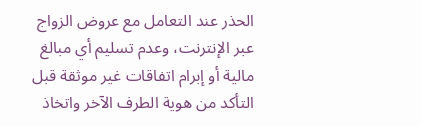الحذر عند التعامل مع عروض الزواج عبر الإنترنت، وعدم تسليم أي مبالغ مالية أو إبرام اتفاقات غير موثقة قبل التأكد من هوية الطرف الآخر واتخاذ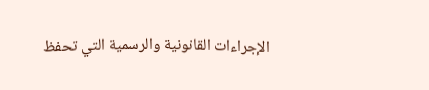الإجراءات القانونية والرسمية التي تحفظ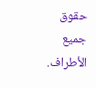حقوق جميع الأطراف.